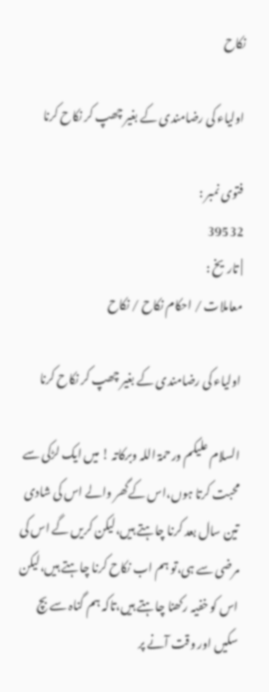نکاح

اولیاء کی رضامندی کے بغیر چھپ کر نکاح کرنا

فتوی نمبر :
39532
| تاریخ :
معاملات / احکام نکاح / نکاح

اولیاء کی رضامندی کے بغیر چھپ کر نکاح کرنا

السلام علیکم ورحمۃ اللہ وبرکاتہ ! میں ایک لڑکی سے محبت کرتا ہوں،اس کےگھر والے اس کی شادی تین سال بعد کرنا چاہتے ہیں،لیکن کریں گے اس کی مرضی سے ہی،تو ہم اب نکاح کرنا چاہتے ہیں،لیکن اس کو خفیہ رکھنا چاہتے ہیں،تاکہ ہم گناہ سے بچ سکیں اور وقت آنے پر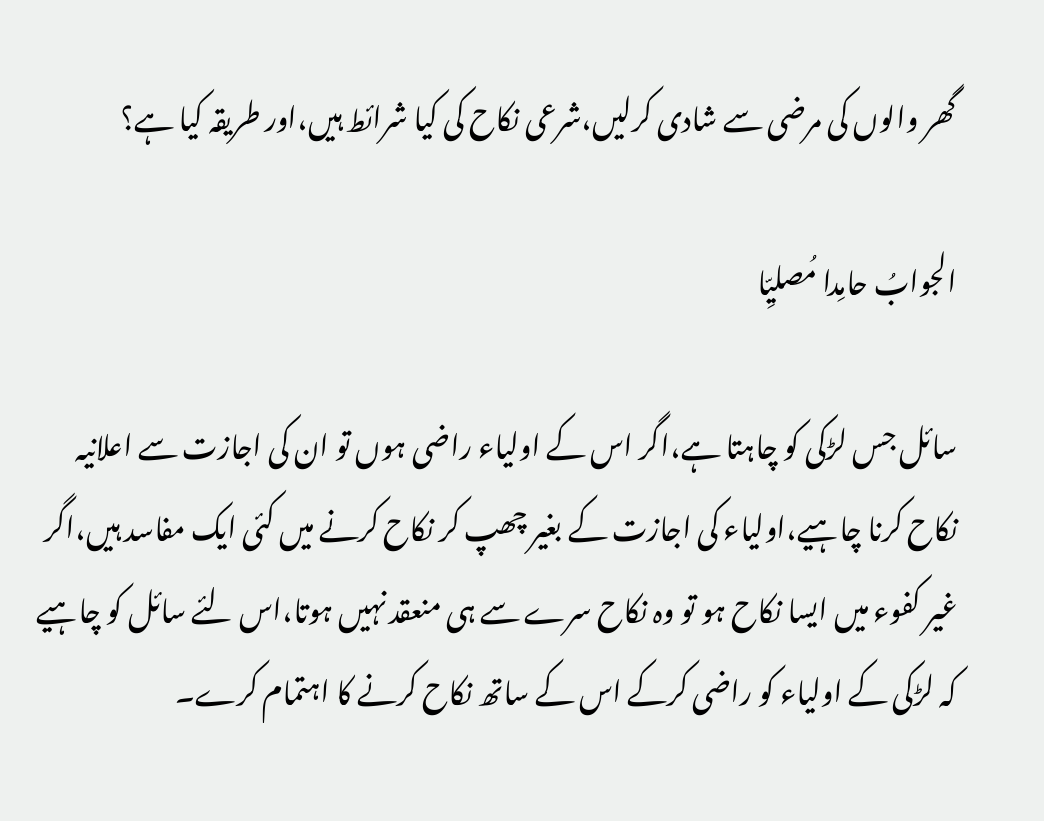گھر والوں کی مرضی سے شادی کرلیں،شرعی نکاح کی کیا شرائط ہیں،اور طریقہ کیا ہے؟

الجوابُ حامِدا مُصلیِّا

سائل جس لڑکی کو چاہتا ہے،اگر اس کے اولیاء راضی ہوں تو ان کی اجازت سے اعلانیہ نکاح کرنا چاہیے،اولیاء کی اجازت کے بغیر چھپ کر نکاح کرنے میں کئی ایک مفاسد ہیں،اگر غیر کفوء میں ایسا نکاح ہو تو وہ نکاح سرے سے ہی منعقد نہیں ہوتا،اس لئے سائل کو چاہیے کہ لڑکی کے اولیاء کو راضی کرکے اس کے ساتھ نکاح کرنے کا اہتمام کرے۔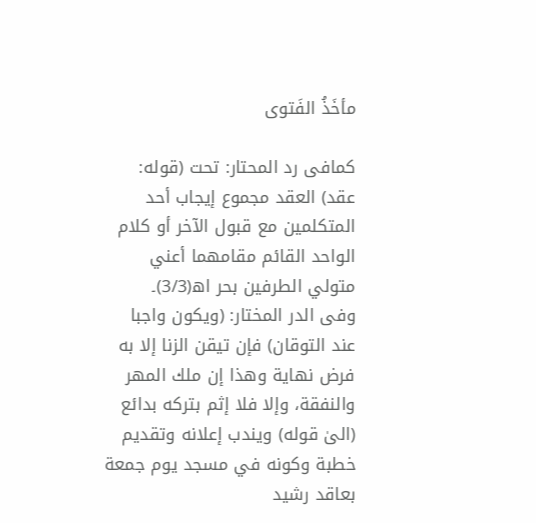مأخَذُ الفَتوی

کمافی رد المحتار: تحت (قوله: عقد) العقد مجموع إيجاب أحد المتكلمين مع قبول الآخر أو كلام الواحد القائم مقامهما أعني متولي الطرفين بحر اھ(3/3)۔
وفی الدر المختار: (ويكون واجبا عند التوقان) فإن تيقن الزنا إلا به فرض نهاية وهذا إن ملك المهر والنفقة، وإلا فلا إثم بتركه بدائع (الیٰ قوله) ويندب إعلانه وتقديم خطبة وكونه في مسجد يوم جمعة بعاقد رشيد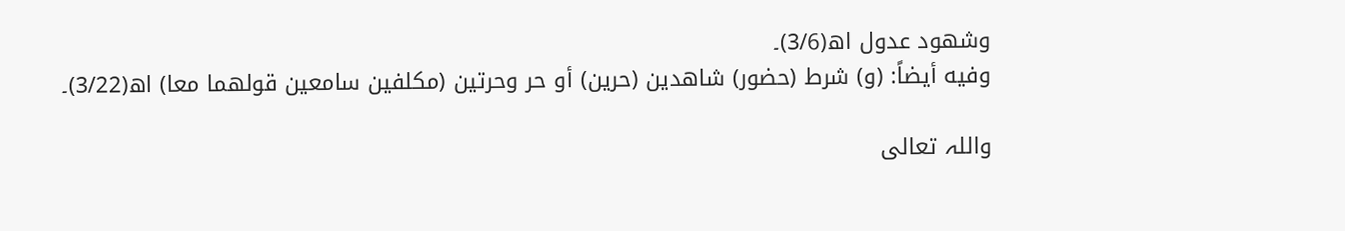وشهود عدول اھ(3/6)۔
وفیه أیضاً: (و) شرط (حضور) شاهدين (حرين) أو حر وحرتين (مكلفين سامعين قولهما معا) اھ(3/22)۔

واللہ تعالی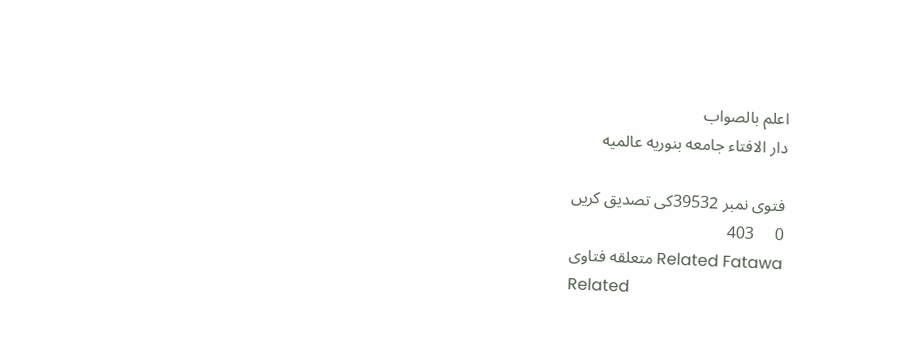اعلم بالصواب
دار الافتاء جامعه بنوریه عالمیه

فتوی نمبر 39532کی تصدیق کریں
0     403
Related Fatawa متعلقه فتاوی
Related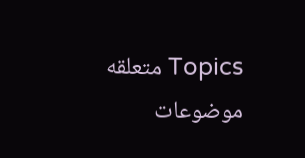Topics متعلقه موضوعات